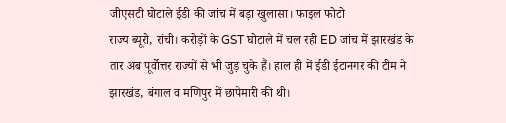जीएसटी घोटाले ईडी की जांच में बड़ा खुलासा। फाइल फोटो
राज्य ब्यूरो, रांची। करोड़ों के GST घोटाले में चल रही ED जांच में झारखंड के तार अब पूर्वोत्तर राज्यों से भी जुड़ चुके हैं। हाल ही में ईडी ईटानगर की टीम ने झारखंड, बंगाल व मणिपुर में छापेमारी की थी।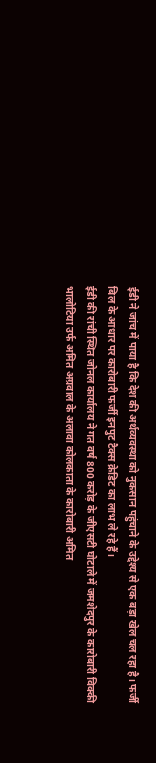ईडी ने जांच में पाया है कि देश की अर्थव्यवस्था को नुकसान पहुंचाने के उद्देश्य से एक बड़ा खेल चल रहा है। फर्जी बिल के आधार पर कारोबारी फर्जी इनपुट टैक्स क्रेडिट का लाभ ले रहे हैं।
ईडी की रांची स्थित जोनल कार्यालय ने गत वर्ष 800 करोड़ के जीएसटी घोटाले में जमशेदपुर के कारोबारी विक्की भालोटिया उर्फ अमित अग्रवाल के अलावा कोलकाता के कारोबारी अमित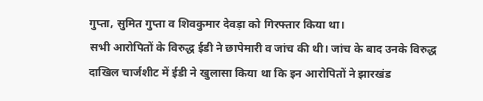गुप्ता, सुमित गुप्ता व शिवकुमार देवड़ा को गिरफ्तार किया था।
सभी आरोपितों के विरुद्ध ईडी ने छापेमारी व जांच की थी। जांच के बाद उनके विरुद्ध दाखिल चार्जशीट में ईडी ने खुलासा किया था कि इन आरोपितों ने झारखंड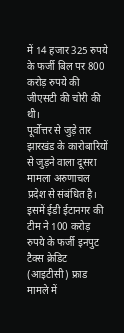में 14 हजार 325 रुपये के फर्जी बिल पर 800 करोड़ रुपये की जीएसटी की चोरी की थी।
पूर्वोत्तर से जुड़े तार
झारखंड के कारोबारियों से जुड़ने वाला दूसरा मामला अरुणाचल प्रदेश से संबंधित है। इसमें ईडी ईटानगर की टीम ने 100 करोड़ रुपये के फर्जी इनपुट टैक्स क्रेडिट (आइटीसी) फ्राड मामले में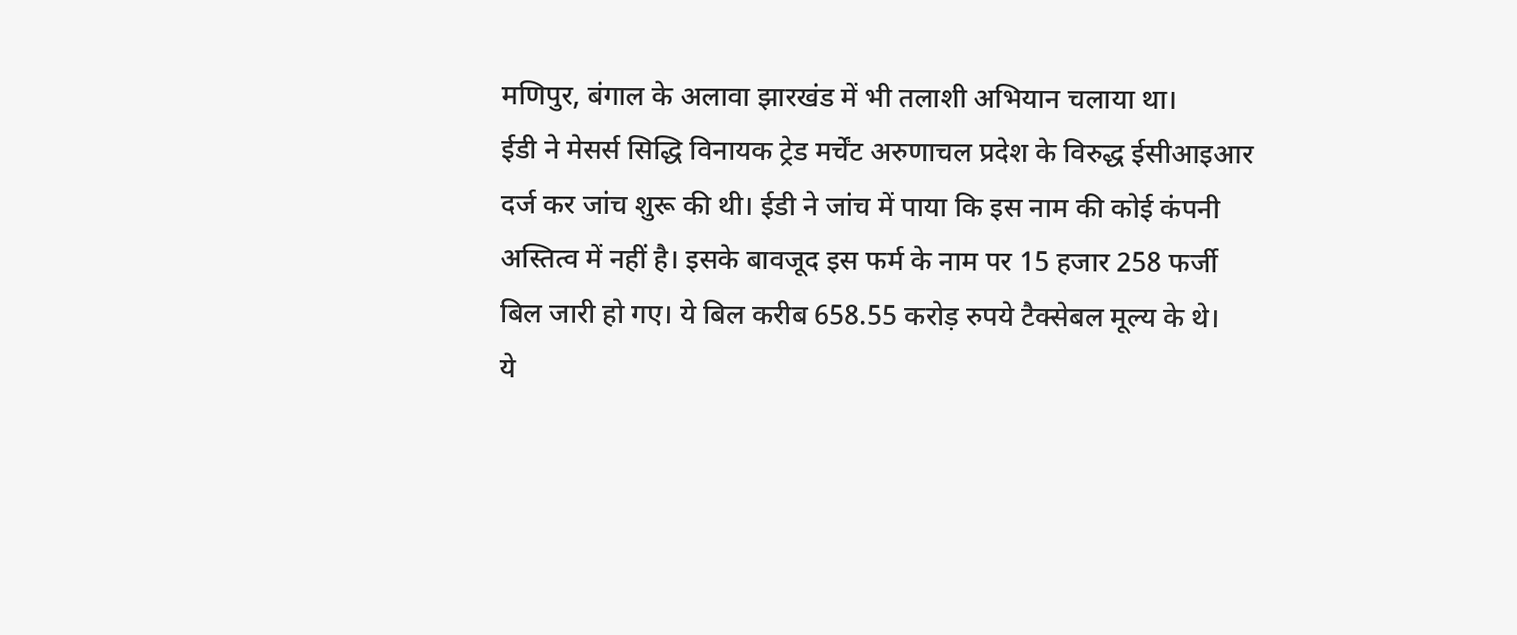मणिपुर, बंगाल के अलावा झारखंड में भी तलाशी अभियान चलाया था।
ईडी ने मेसर्स सिद्धि विनायक ट्रेड मर्चेंट अरुणाचल प्रदेश के विरुद्ध ईसीआइआर दर्ज कर जांच शुरू की थी। ईडी ने जांच में पाया कि इस नाम की कोई कंपनी अस्तित्व में नहीं है। इसके बावजूद इस फर्म के नाम पर 15 हजार 258 फर्जी बिल जारी हो गए। ये बिल करीब 658.55 करोड़ रुपये टैक्सेबल मूल्य के थे।
ये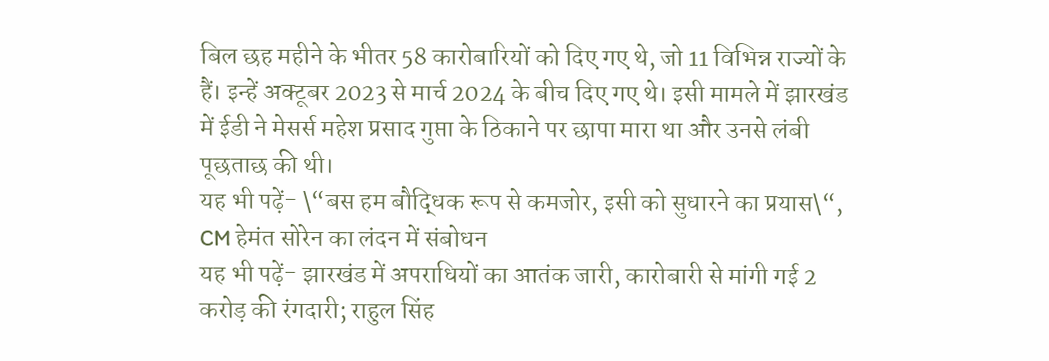बिल छह महीने के भीतर 58 कारोबारियों को दिए गए थे, जो 11 विभिन्न राज्यों के हैं। इन्हें अक्टूबर 2023 से मार्च 2024 के बीच दिए गए थे। इसी मामले में झारखंड में ईडी ने मेसर्स महेश प्रसाद गुप्ता के ठिकाने पर छापा मारा था और उनसे लंबी पूछताछ की थी।
यह भी पढ़ें- \“बस हम बौद्धिक रूप से कमजोर, इसी को सुधारने का प्रयास\“, CM हेमंत सोरेन का लंदन में संबोधन
यह भी पढ़ें- झारखंड में अपराधियों का आतंक जारी, कारोबारी से मांगी गई 2 करोड़ की रंगदारी; राहुल सिंह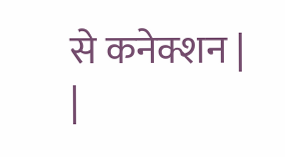से कनेक्शन |
|